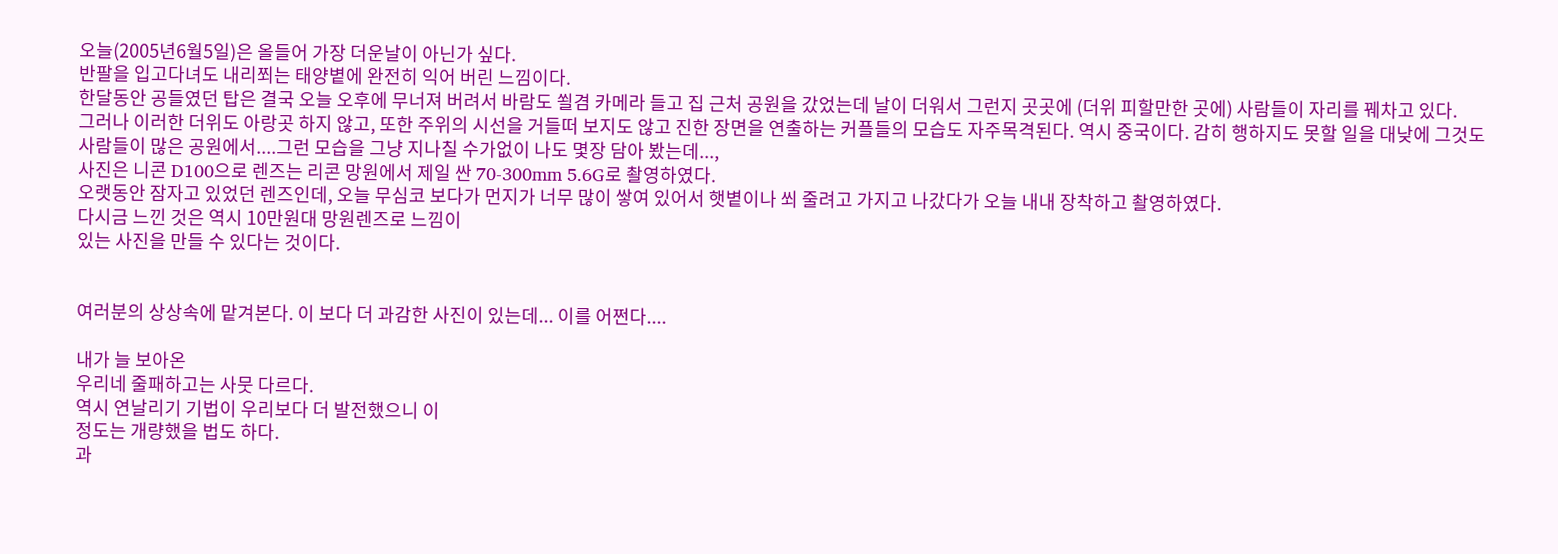오늘(2005년6월5일)은 올들어 가장 더운날이 아닌가 싶다.
반팔을 입고다녀도 내리쬐는 태양볕에 완전히 익어 버린 느낌이다.
한달동안 공들였던 탑은 결국 오늘 오후에 무너져 버려서 바람도 쐴겸 카메라 들고 집 근처 공원을 갔었는데 날이 더워서 그런지 곳곳에 (더위 피할만한 곳에) 사람들이 자리를 꿰차고 있다.
그러나 이러한 더위도 아랑곳 하지 않고, 또한 주위의 시선을 거들떠 보지도 않고 진한 장면을 연출하는 커플들의 모습도 자주목격된다. 역시 중국이다. 감히 행하지도 못할 일을 대낮에 그것도 사람들이 많은 공원에서....그런 모습을 그냥 지나칠 수가없이 나도 몇장 담아 봤는데...,
사진은 니콘 D100으로 렌즈는 리콘 망원에서 제일 싼 70-300mm 5.6G로 촬영하였다.
오랫동안 잠자고 있었던 렌즈인데, 오늘 무심코 보다가 먼지가 너무 많이 쌓여 있어서 햇볕이나 쐬 줄려고 가지고 나갔다가 오늘 내내 장착하고 촬영하였다.
다시금 느낀 것은 역시 10만원대 망원렌즈로 느낌이
있는 사진을 만들 수 있다는 것이다.


여러분의 상상속에 맡겨본다. 이 보다 더 과감한 사진이 있는데... 이를 어쩐다....

내가 늘 보아온
우리네 줄패하고는 사뭇 다르다.
역시 연날리기 기법이 우리보다 더 발전했으니 이
정도는 개량했을 법도 하다.
과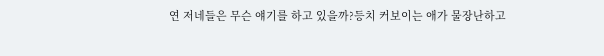연 저네들은 무슨 얘기를 하고 있을까?등치 커보이는 애가 물장난하고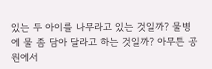있는 두 아이를 나무라고 있는 것일까? 물병에 물 좀 담아 달라고 하는 것일까? 아무튼 공원에서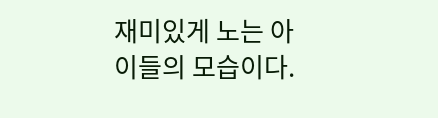재미있게 노는 아이들의 모습이다.